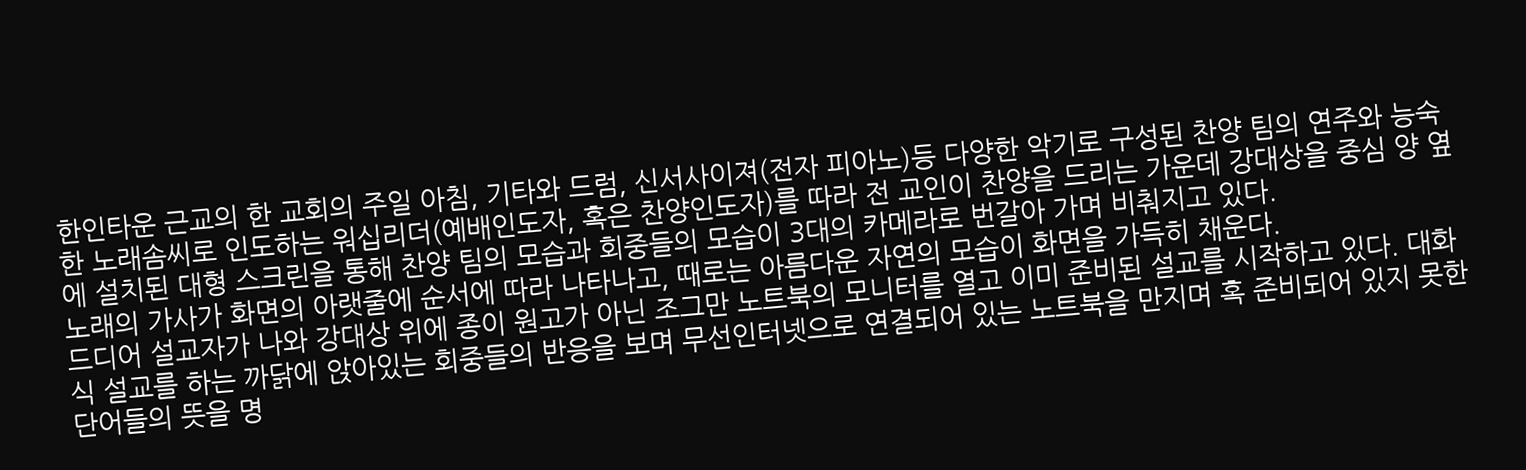한인타운 근교의 한 교회의 주일 아침, 기타와 드럼, 신서사이져(전자 피아노)등 다양한 악기로 구성된 찬양 팀의 연주와 능숙한 노래솜씨로 인도하는 워십리더(예배인도자, 혹은 찬양인도자)를 따라 전 교인이 찬양을 드리는 가운데 강대상을 중심 양 옆에 설치된 대형 스크린을 통해 찬양 팀의 모습과 회중들의 모습이 3대의 카메라로 번갈아 가며 비춰지고 있다.
노래의 가사가 화면의 아랫줄에 순서에 따라 나타나고, 때로는 아름다운 자연의 모습이 화면을 가득히 채운다.
드디어 설교자가 나와 강대상 위에 종이 원고가 아닌 조그만 노트북의 모니터를 열고 이미 준비된 설교를 시작하고 있다. 대화식 설교를 하는 까닭에 앉아있는 회중들의 반응을 보며 무선인터넷으로 연결되어 있는 노트북을 만지며 혹 준비되어 있지 못한 단어들의 뜻을 명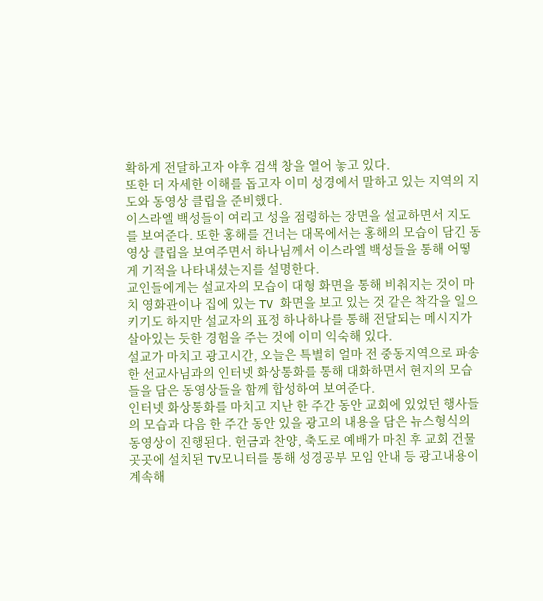확하게 전달하고자 야후 검색 창을 열어 놓고 있다.
또한 더 자세한 이해를 돕고자 이미 성경에서 말하고 있는 지역의 지도와 동영상 클립을 준비했다.
이스라엘 백성들이 여리고 성을 점령하는 장면을 설교하면서 지도를 보여준다. 또한 홍해를 건너는 대목에서는 홍해의 모습이 담긴 동영상 클립을 보여주면서 하나님께서 이스라엘 백성들을 통해 어떻게 기적을 나타내셨는지를 설명한다.
교인들에게는 설교자의 모습이 대형 화면을 통해 비춰지는 것이 마치 영화관이나 집에 있는 TV 화면을 보고 있는 것 같은 착각을 일으키기도 하지만 설교자의 표정 하나하나를 통해 전달되는 메시지가 살아있는 듯한 경험을 주는 것에 이미 익숙해 있다.
설교가 마치고 광고시간, 오늘은 특별히 얼마 전 중동지역으로 파송한 선교사님과의 인터넷 화상통화를 통해 대화하면서 현지의 모습들을 담은 동영상들을 함께 합성하여 보여준다.
인터넷 화상통화를 마치고 지난 한 주간 동안 교회에 있었던 행사들의 모습과 다음 한 주간 동안 있을 광고의 내용을 담은 뉴스형식의 동영상이 진행된다. 헌금과 찬양, 축도로 예배가 마친 후 교회 건물 곳곳에 설치된 TV모니터를 통해 성경공부 모임 안내 등 광고내용이 계속해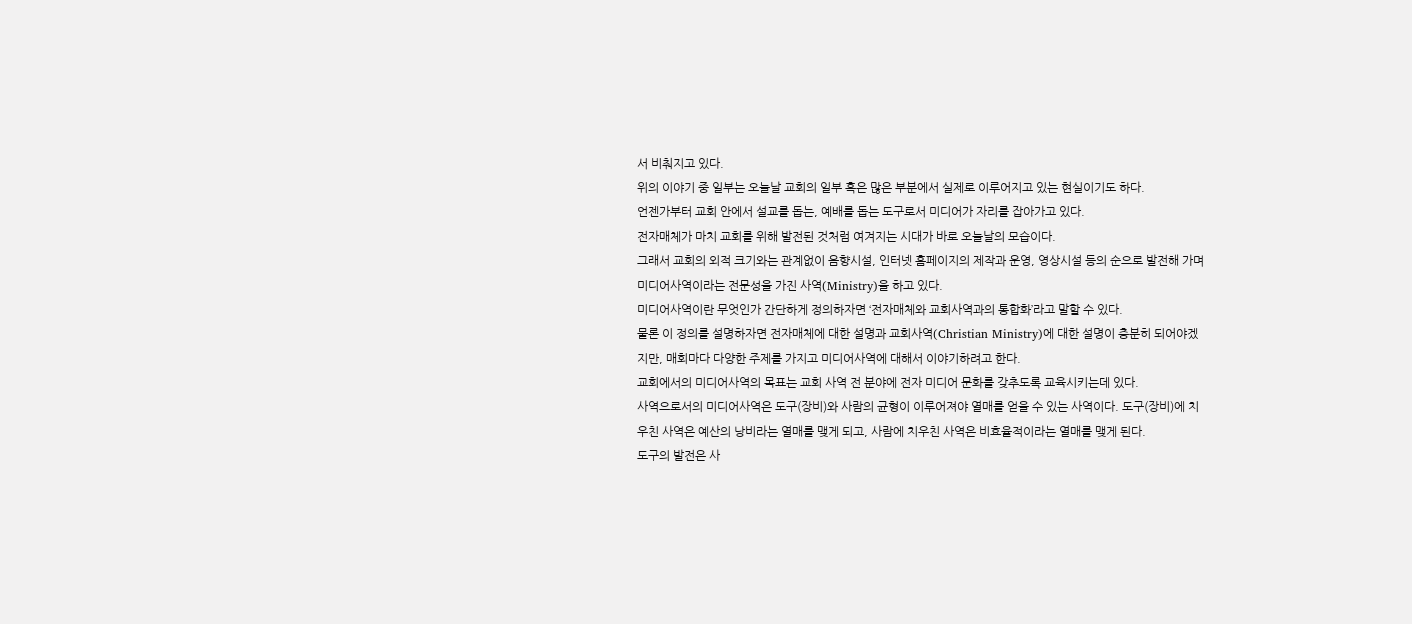서 비춰지고 있다.
위의 이야기 중 일부는 오늘날 교회의 일부 혹은 많은 부분에서 실제로 이루어지고 있는 현실이기도 하다.
언젠가부터 교회 안에서 설교를 돕는, 예배를 돕는 도구로서 미디어가 자리를 잡아가고 있다.
전자매체가 마치 교회를 위해 발전된 것처럼 여겨지는 시대가 바로 오늘날의 모습이다.
그래서 교회의 외적 크기와는 관계없이 음향시설, 인터넷 홈페이지의 제작과 운영, 영상시설 등의 순으로 발전해 가며 미디어사역이라는 전문성을 가진 사역(Ministry)을 하고 있다.
미디어사역이란 무엇인가 간단하게 정의하자면 ‘전자매체와 교회사역과의 통합화’라고 말할 수 있다.
물론 이 정의를 설명하자면 전자매체에 대한 설명과 교회사역(Christian Ministry)에 대한 설명이 충분히 되어야겠지만, 매회마다 다양한 주제를 가지고 미디어사역에 대해서 이야기하려고 한다.
교회에서의 미디어사역의 목표는 교회 사역 전 분야에 전자 미디어 문화를 갖추도록 교육시키는데 있다.
사역으로서의 미디어사역은 도구(장비)와 사람의 균형이 이루어져야 열매를 얻을 수 있는 사역이다. 도구(장비)에 치우친 사역은 예산의 낭비라는 열매를 맺게 되고, 사람에 치우친 사역은 비효율적이라는 열매를 맺게 된다.
도구의 발전은 사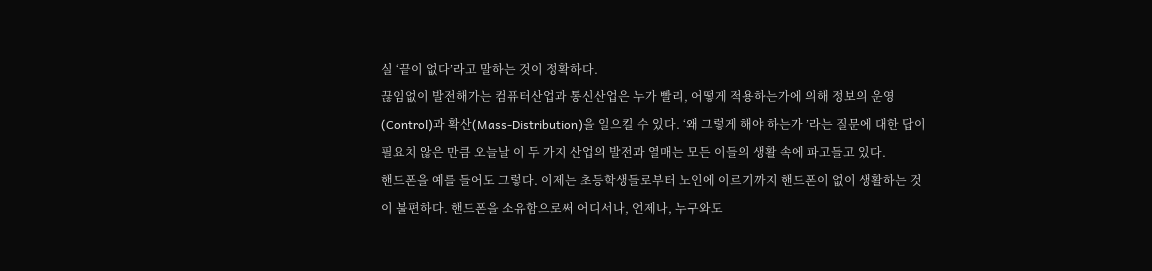실 ‘끝이 없다’라고 말하는 것이 정확하다.
끊임없이 발전해가는 컴퓨터산업과 통신산업은 누가 빨리, 어떻게 적용하는가에 의해 정보의 운영(Control)과 확산(Mass-Distribution)을 일으킬 수 있다. ‘왜 그렇게 해야 하는가 ’라는 질문에 대한 답이 필요치 않은 만큼 오늘날 이 두 가지 산업의 발전과 열매는 모든 이들의 생활 속에 파고들고 있다.
핸드폰을 예를 들어도 그렇다. 이제는 초등학생들로부터 노인에 이르기까지 핸드폰이 없이 생활하는 것이 불편하다. 핸드폰을 소유함으로써 어디서나, 언제나, 누구와도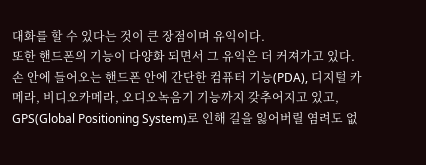대화를 할 수 있다는 것이 큰 장점이며 유익이다.
또한 핸드폰의 기능이 다양화 되면서 그 유익은 더 커져가고 있다.
손 안에 들어오는 핸드폰 안에 간단한 컴퓨터 기능(PDA), 디지털 카메라, 비디오카메라, 오디오녹음기 기능까지 갖추어지고 있고, GPS(Global Positioning System)로 인해 길을 잃어버릴 염려도 없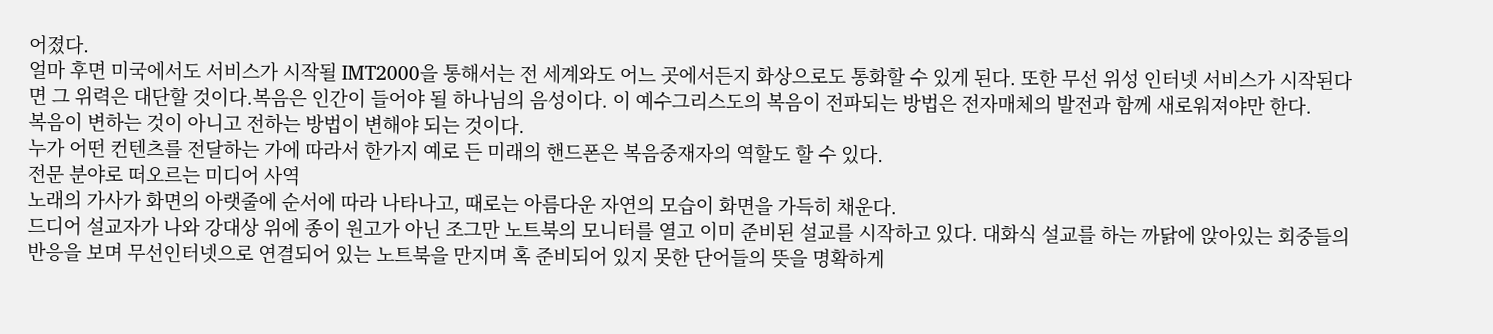어졌다.
얼마 후면 미국에서도 서비스가 시작될 IMT2000을 통해서는 전 세계와도 어느 곳에서든지 화상으로도 통화할 수 있게 된다. 또한 무선 위성 인터넷 서비스가 시작된다면 그 위력은 대단할 것이다.복음은 인간이 들어야 될 하나님의 음성이다. 이 예수그리스도의 복음이 전파되는 방법은 전자매체의 발전과 함께 새로워져야만 한다.
복음이 변하는 것이 아니고 전하는 방법이 변해야 되는 것이다.
누가 어떤 컨텐츠를 전달하는 가에 따라서 한가지 예로 든 미래의 핸드폰은 복음중재자의 역할도 할 수 있다.
전문 분야로 떠오르는 미디어 사역
노래의 가사가 화면의 아랫줄에 순서에 따라 나타나고, 때로는 아름다운 자연의 모습이 화면을 가득히 채운다.
드디어 설교자가 나와 강대상 위에 종이 원고가 아닌 조그만 노트북의 모니터를 열고 이미 준비된 설교를 시작하고 있다. 대화식 설교를 하는 까닭에 앉아있는 회중들의 반응을 보며 무선인터넷으로 연결되어 있는 노트북을 만지며 혹 준비되어 있지 못한 단어들의 뜻을 명확하게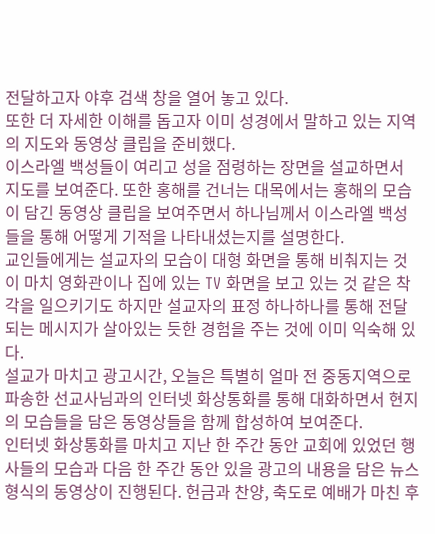전달하고자 야후 검색 창을 열어 놓고 있다.
또한 더 자세한 이해를 돕고자 이미 성경에서 말하고 있는 지역의 지도와 동영상 클립을 준비했다.
이스라엘 백성들이 여리고 성을 점령하는 장면을 설교하면서 지도를 보여준다. 또한 홍해를 건너는 대목에서는 홍해의 모습이 담긴 동영상 클립을 보여주면서 하나님께서 이스라엘 백성들을 통해 어떻게 기적을 나타내셨는지를 설명한다.
교인들에게는 설교자의 모습이 대형 화면을 통해 비춰지는 것이 마치 영화관이나 집에 있는 TV 화면을 보고 있는 것 같은 착각을 일으키기도 하지만 설교자의 표정 하나하나를 통해 전달되는 메시지가 살아있는 듯한 경험을 주는 것에 이미 익숙해 있다.
설교가 마치고 광고시간, 오늘은 특별히 얼마 전 중동지역으로 파송한 선교사님과의 인터넷 화상통화를 통해 대화하면서 현지의 모습들을 담은 동영상들을 함께 합성하여 보여준다.
인터넷 화상통화를 마치고 지난 한 주간 동안 교회에 있었던 행사들의 모습과 다음 한 주간 동안 있을 광고의 내용을 담은 뉴스형식의 동영상이 진행된다. 헌금과 찬양, 축도로 예배가 마친 후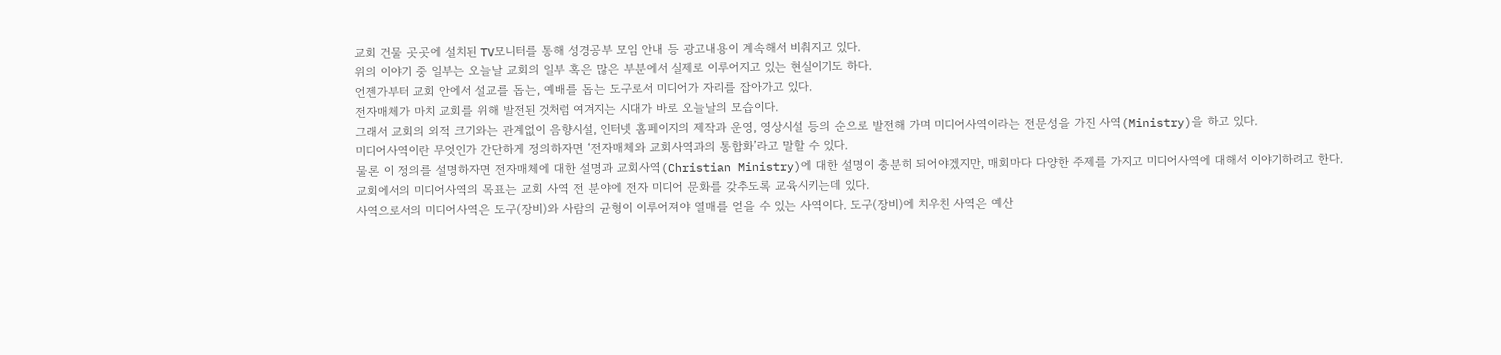교회 건물 곳곳에 설치된 TV모니터를 통해 성경공부 모임 안내 등 광고내용이 계속해서 비춰지고 있다.
위의 이야기 중 일부는 오늘날 교회의 일부 혹은 많은 부분에서 실제로 이루어지고 있는 현실이기도 하다.
언젠가부터 교회 안에서 설교를 돕는, 예배를 돕는 도구로서 미디어가 자리를 잡아가고 있다.
전자매체가 마치 교회를 위해 발전된 것처럼 여겨지는 시대가 바로 오늘날의 모습이다.
그래서 교회의 외적 크기와는 관계없이 음향시설, 인터넷 홈페이지의 제작과 운영, 영상시설 등의 순으로 발전해 가며 미디어사역이라는 전문성을 가진 사역(Ministry)을 하고 있다.
미디어사역이란 무엇인가 간단하게 정의하자면 ‘전자매체와 교회사역과의 통합화’라고 말할 수 있다.
물론 이 정의를 설명하자면 전자매체에 대한 설명과 교회사역(Christian Ministry)에 대한 설명이 충분히 되어야겠지만, 매회마다 다양한 주제를 가지고 미디어사역에 대해서 이야기하려고 한다.
교회에서의 미디어사역의 목표는 교회 사역 전 분야에 전자 미디어 문화를 갖추도록 교육시키는데 있다.
사역으로서의 미디어사역은 도구(장비)와 사람의 균형이 이루어져야 열매를 얻을 수 있는 사역이다. 도구(장비)에 치우친 사역은 예산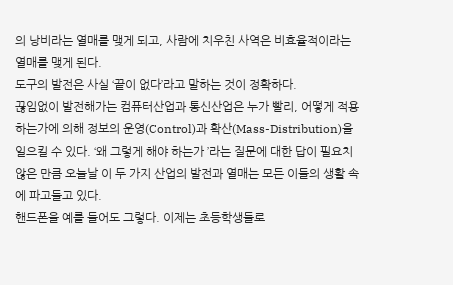의 낭비라는 열매를 맺게 되고, 사람에 치우친 사역은 비효율적이라는 열매를 맺게 된다.
도구의 발전은 사실 ‘끝이 없다’라고 말하는 것이 정확하다.
끊임없이 발전해가는 컴퓨터산업과 통신산업은 누가 빨리, 어떻게 적용하는가에 의해 정보의 운영(Control)과 확산(Mass-Distribution)을 일으킬 수 있다. ‘왜 그렇게 해야 하는가 ’라는 질문에 대한 답이 필요치 않은 만큼 오늘날 이 두 가지 산업의 발전과 열매는 모든 이들의 생활 속에 파고들고 있다.
핸드폰을 예를 들어도 그렇다. 이제는 초등학생들로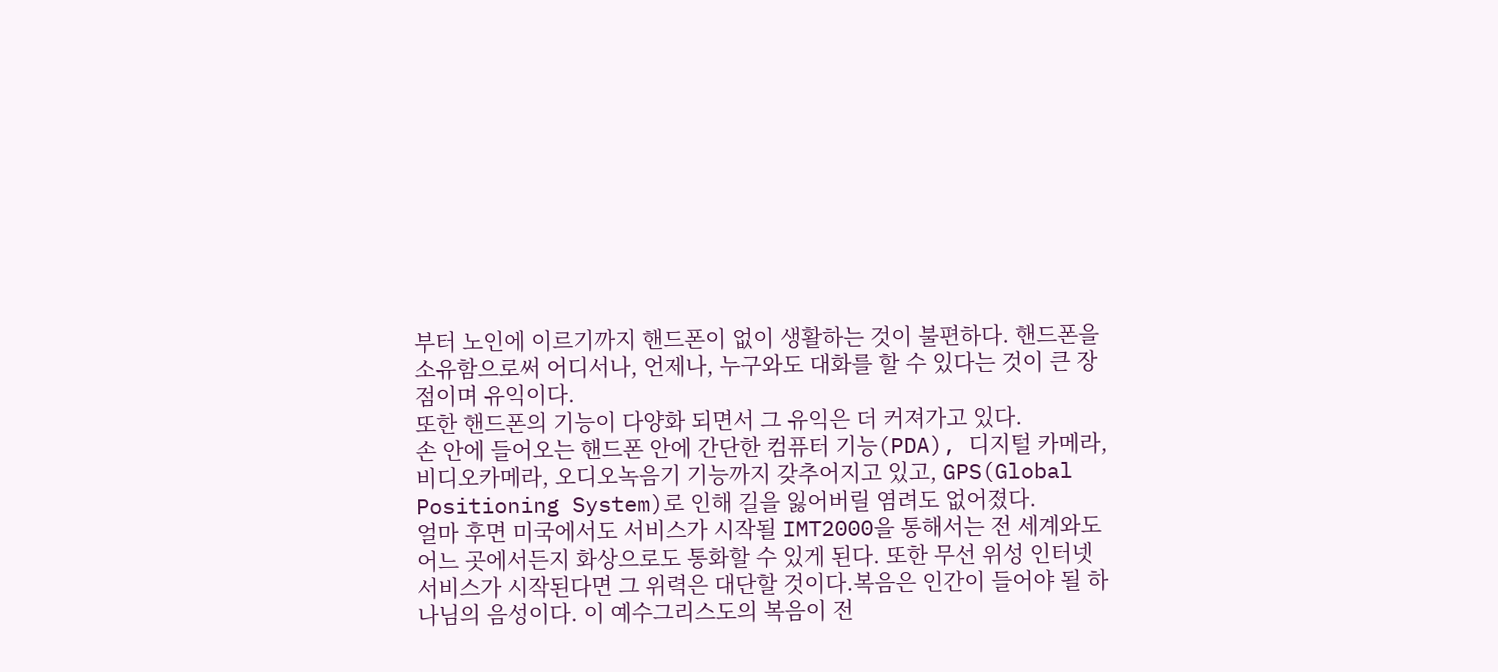부터 노인에 이르기까지 핸드폰이 없이 생활하는 것이 불편하다. 핸드폰을 소유함으로써 어디서나, 언제나, 누구와도 대화를 할 수 있다는 것이 큰 장점이며 유익이다.
또한 핸드폰의 기능이 다양화 되면서 그 유익은 더 커져가고 있다.
손 안에 들어오는 핸드폰 안에 간단한 컴퓨터 기능(PDA), 디지털 카메라, 비디오카메라, 오디오녹음기 기능까지 갖추어지고 있고, GPS(Global Positioning System)로 인해 길을 잃어버릴 염려도 없어졌다.
얼마 후면 미국에서도 서비스가 시작될 IMT2000을 통해서는 전 세계와도 어느 곳에서든지 화상으로도 통화할 수 있게 된다. 또한 무선 위성 인터넷 서비스가 시작된다면 그 위력은 대단할 것이다.복음은 인간이 들어야 될 하나님의 음성이다. 이 예수그리스도의 복음이 전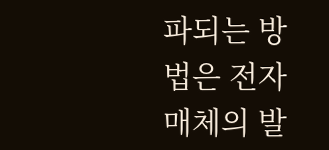파되는 방법은 전자매체의 발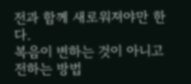전과 함께 새로워져야만 한다.
복음이 변하는 것이 아니고 전하는 방법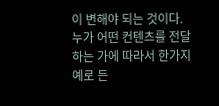이 변해야 되는 것이다.
누가 어떤 컨텐츠를 전달하는 가에 따라서 한가지 예로 든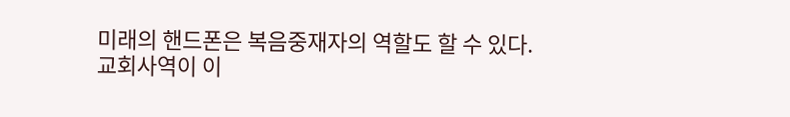미래의 핸드폰은 복음중재자의 역할도 할 수 있다.
교회사역이 이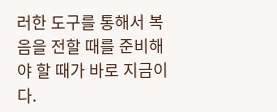러한 도구를 통해서 복음을 전할 때를 준비해야 할 때가 바로 지금이다.